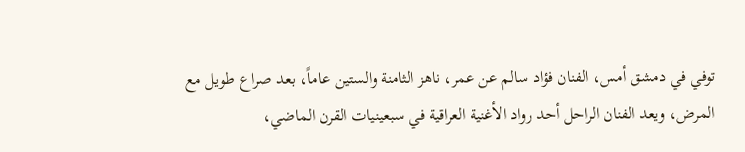توفي في دمشق أمس، الفنان فؤاد سالم عن عمر، ناهز الثامنة والستين عاماً، بعد صراع طويل مع المرض، ويعد الفنان الراحل أحد رواد الأغنية العراقية في سبعينيات القرن الماضي،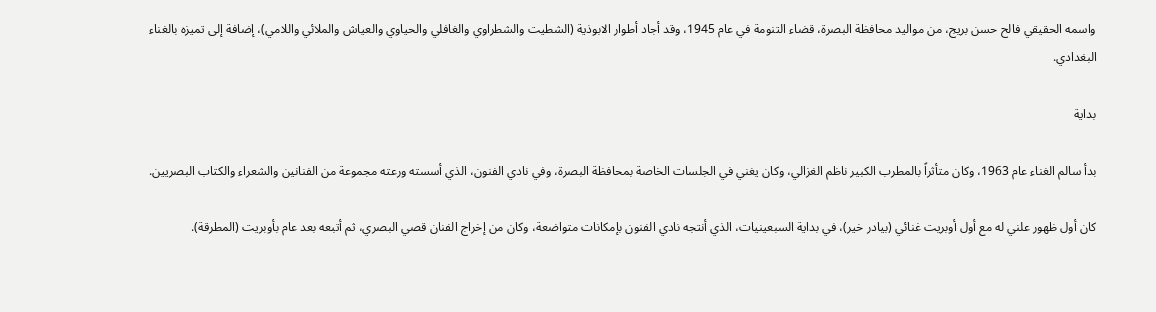واسمه الحقيقي فالح حسن بريج، من مواليد محافظة البصرة، قضاء التنومة في عام 1945، وقد أجاد أطوار الابوذية (الشطيت والشطراوي والغافلي والحياوي والعياش والملائي واللامي)، إضافة إلى تميزه بالغناء البغدادي.

بداية

بدأ سالم الغناء عام 1963، وكان متأثراً بالمطرب الكبير ناظم الغزالي، وكان يغني في الجلسات الخاصة بمحافظة البصرة، وفي نادي الفنون، الذي أسسته ورعته مجموعة من الفنانين والشعراء والكتاب البصريين.

كان أول ظهور علني له مع أول أوبريت غنائي (بيادر خير)، في بداية السبعينيات، الذي أنتجه نادي الفنون بإمكانات متواضعة، وكان من إخراج الفنان قصي البصري، ثم أتبعه بعد عام بأوبريت (المطرقة).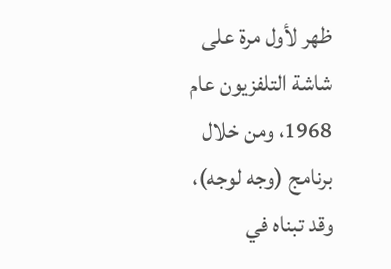ظهر لأول مرة على شاشة التلفزيون عام 1968، ومن خلال برنامج (وجه لوجه)، وقد تبناه في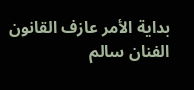بداية الأمر عازف القانون الفنان سالم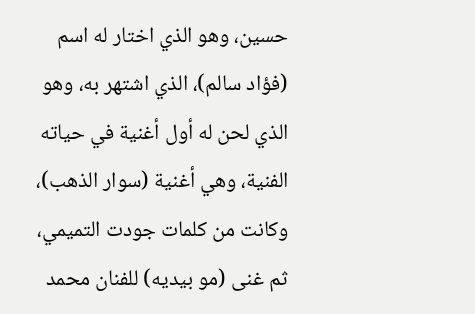حسين، وهو الذي اختار له اسم (فؤاد سالم)، الذي اشتهر به، وهو الذي لحن له أول أغنية في حياته الفنية، وهي أغنية (سوار الذهب)، وكانت من كلمات جودت التميمي، ثم غنى (مو بيديه) للفنان محمد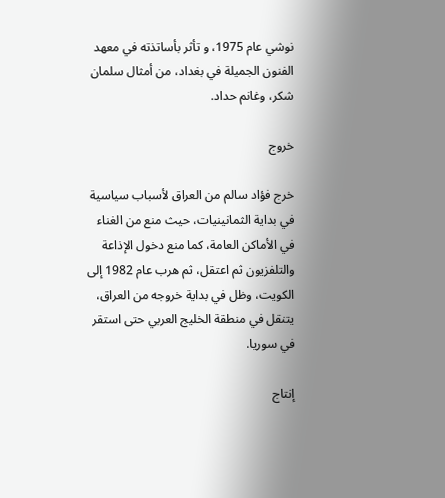نوشي عام 1975، و تأثر بأساتذته في معهد الفنون الجميلة في بغداد، من أمثال سلمان شكر، وغانم حداد.

خروج

خرج فؤاد سالم من العراق لأسباب سياسية في بداية الثمانينيات، حيث منع من الغناء في الأماكن العامة، كما منع دخول الإذاعة والتلفزيون ثم اعتقل، ثم هرب عام 1982 إلى الكويت، وظل في بداية خروجه من العراق، يتنقل في منطقة الخليج العربي حتى استقر في سوريا.

إنتاج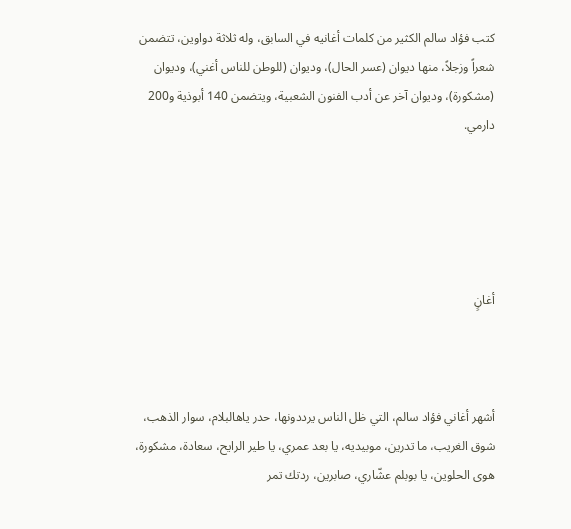كتب فؤاد سالم الكثير من كلمات أغانيه في السابق، وله ثلاثة دواوين، تتضمن شعراً وزجلاً، منها ديوان (عسر الحال)، وديوان (للوطن للناس أغني)، وديوان (مشكورة)، وديوان آخر عن أدب الفنون الشعبية، ويتضمن 140 أبوذية و200 دارمي.





أغانٍ



أشهر أغاني فؤاد سالم، التي ظل الناس يرددونها، حدر ياهالبلام، سوار الذهب، شوق الغريب، ما تدرين، موبيديه، يا بعد عمري، يا طير الرايح، سعادة، مشكورة، هوى الحلوين، يا بوبلم عشّاري، صابرين، ردتك تمر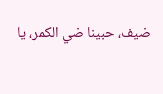ضيف، حبينا ضي الكمر، يا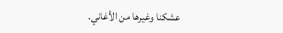عشكنا وغيرها من الأغاني.